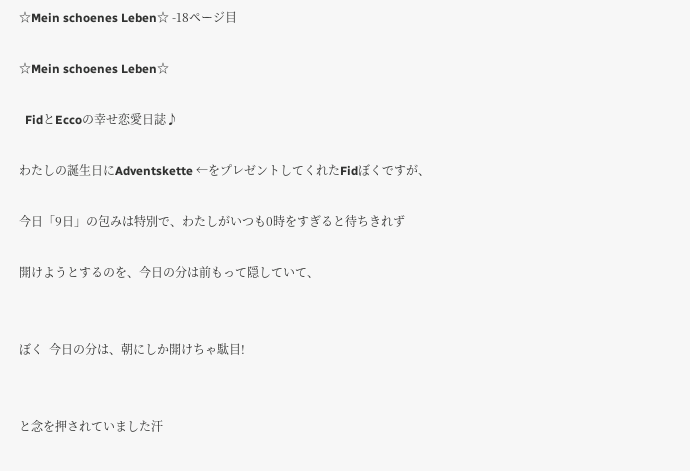☆Mein schoenes Leben☆ -18ページ目

☆Mein schoenes Leben☆

  FidとEccoの幸せ恋愛日誌♪

わたしの誕生日にAdventskette ←をプレゼントしてくれたFidぼくですが、

今日「9日」の包みは特別で、わたしがいつも0時をすぎると待ちきれず

開けようとするのを、今日の分は前もって隠していて、


ぼく  今日の分は、朝にしか開けちゃ駄目!


と念を押されていました汗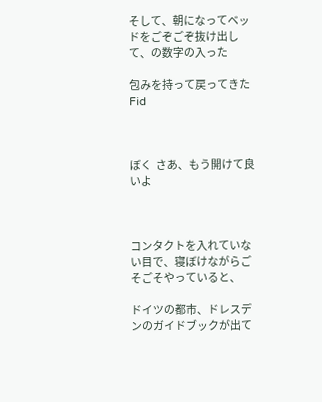そして、朝になってベッドをごぞごぞ抜け出して、の数字の入った

包みを持って戻ってきたFid



ぼく  さあ、もう開けて良いよ



コンタクトを入れていない目で、寝ぼけながらごそごそやっていると、

ドイツの都市、ドレスデンのガイドブックが出て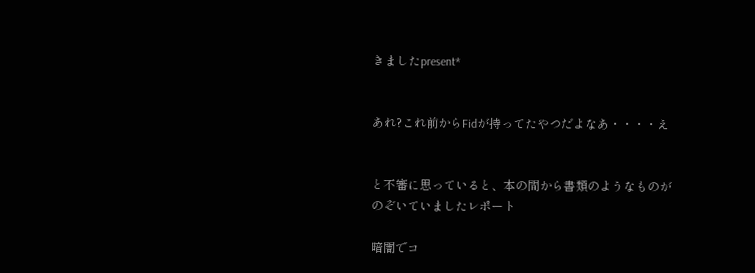きましたpresent*


あれ?これ前からFidが持ってたやつだよなあ・・・・え


と不審に思っていると、本の間から書類のようなものがのぞいていましたレポート

暗闇でコ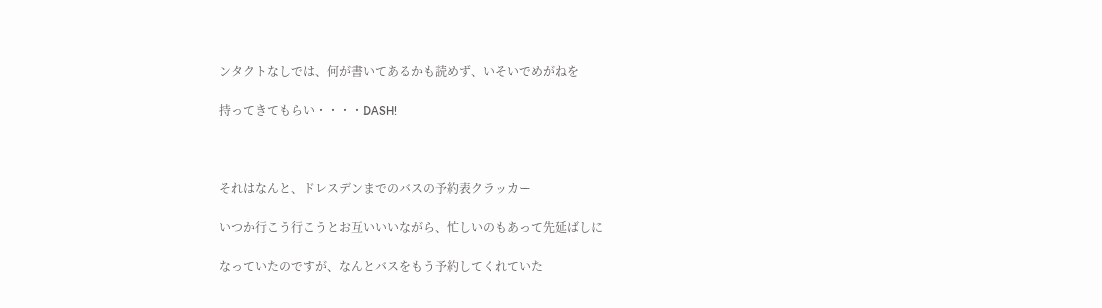ンタクトなしでは、何が書いてあるかも読めず、いそいでめがねを

持ってきてもらい・・・・DASH!



それはなんと、ドレスデンまでのバスの予約表クラッカー

いつか行こう行こうとお互いいいながら、忙しいのもあって先延ばしに

なっていたのですが、なんとバスをもう予約してくれていた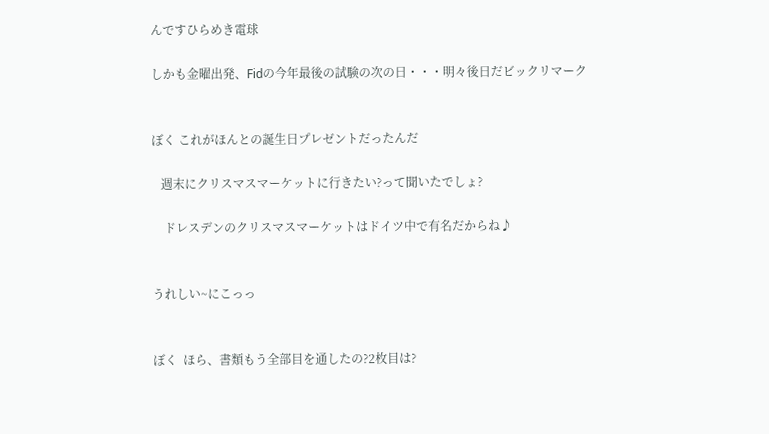んですひらめき電球

しかも金曜出発、Fidの今年最後の試験の次の日・・・明々後日だビックリマーク


ぼく これがほんとの誕生日プレゼントだったんだ

   週末にクリスマスマーケットに行きたい?って聞いたでしょ?

    ドレスデンのクリスマスマーケットはドイツ中で有名だからね♪


うれしい~にこっっ


ぼく  ほら、書類もう全部目を通したの?2枚目は?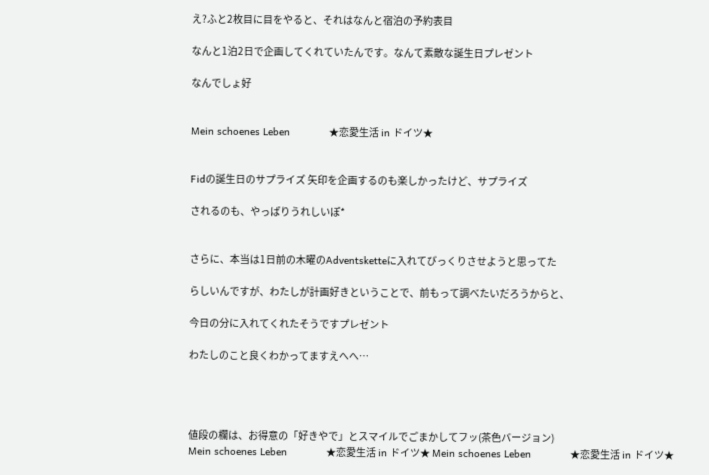え?ふと2枚目に目をやると、それはなんと宿泊の予約表目

なんと1泊2日で企画してくれていたんです。なんて素敵な誕生日プレゼント

なんでしょ好


Mein schoenes Leben             ★恋愛生活 in ドイツ★


Fidの誕生日のサプライズ 矢印を企画するのも楽しかったけど、サプライズ

されるのも、やっぱりうれしいぽ*


さらに、本当は1日前の木曜のAdventsketteに入れてびっくりさせようと思ってた

らしいんですが、わたしが計画好きということで、前もって調べたいだろうからと、

今日の分に入れてくれたそうですプレゼント

わたしのこと良くわかってますえへへ…




値段の欄は、お得意の「好きやで」とスマイルでごまかしてフッ(茶色バージョン)
Mein schoenes Leben             ★恋愛生活 in ドイツ★ Mein schoenes Leben             ★恋愛生活 in ドイツ★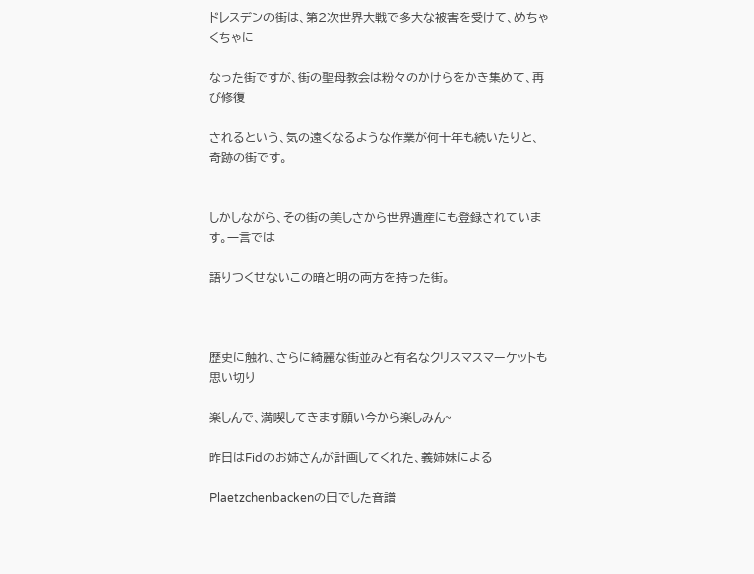ドレスデンの街は、第2次世界大戦で多大な被害を受けて、めちゃくちゃに

なった街ですが、街の聖母教会は粉々のかけらをかき集めて、再び修復

されるという、気の遠くなるような作業が何十年も続いたりと、奇跡の街です。


しかしながら、その街の美しさから世界遺産にも登録されています。一言では

語りつくせないこの暗と明の両方を持った街。



歴史に触れ、さらに綺麗な街並みと有名なクリスマスマーケットも思い切り

楽しんで、満喫してきます願い今から楽しみん~

昨日はFidのお姉さんが計画してくれた、義姉妹による

Plaetzchenbackenの日でした音譜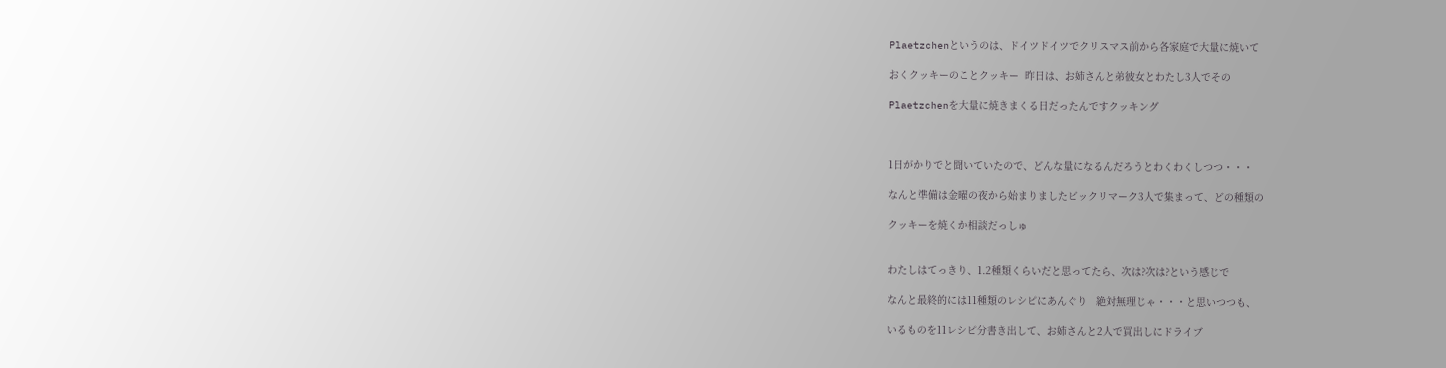Plaetzchenというのは、ドイツドイツでクリスマス前から各家庭で大量に焼いて

おくクッキーのことクッキー  昨日は、お姉さんと弟彼女とわたし3人でその

Plaetzchenを大量に焼きまくる日だったんですクッキング



1日がかりでと聞いていたので、どんな量になるんだろうとわくわくしつつ・・・

なんと準備は金曜の夜から始まりましたビックリマーク3人で集まって、どの種類の

クッキーを焼くか相談だっしゅ


わたしはてっきり、1.2種類くらいだと思ってたら、次は?次は?という感じで

なんと最終的には11種類のレシピにあんぐり   絶対無理じゃ・・・と思いつつも、

いるものを11レシピ分書き出して、お姉さんと2人で買出しにドライブ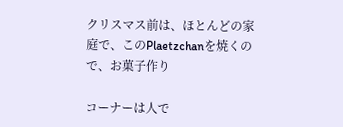クリスマス前は、ほとんどの家庭で、このPlaetzchanを焼くので、お菓子作り

コーナーは人で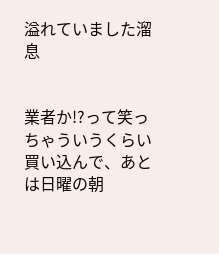溢れていました溜息


業者か!?って笑っちゃういうくらい買い込んで、あとは日曜の朝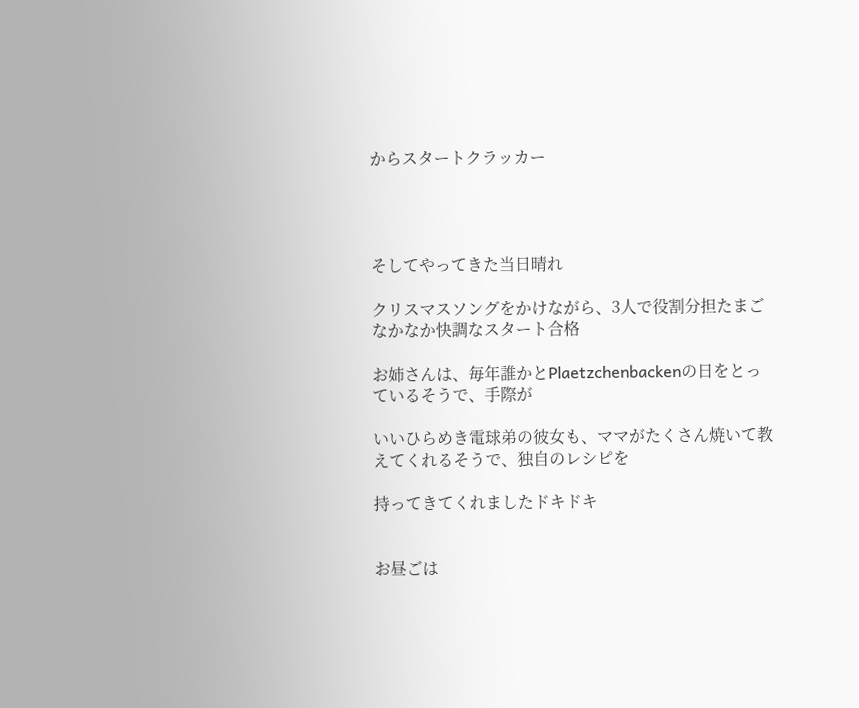からスタートクラッカー




そしてやってきた当日晴れ

クリスマスソングをかけながら、3人で役割分担たまご なかなか快調なスタート合格

お姉さんは、毎年誰かとPlaetzchenbackenの日をとっているそうで、手際が

いいひらめき電球弟の彼女も、ママがたくさん焼いて教えてくれるそうで、独自のレシピを

持ってきてくれましたドキドキ


お昼ごは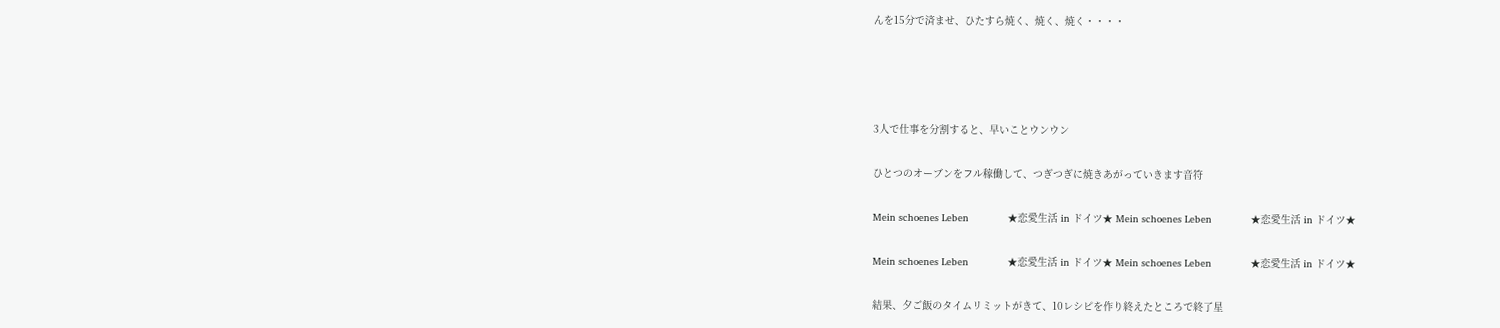んを15分で済ませ、ひたすら焼く、焼く、焼く・・・・




3人で仕事を分割すると、早いことウンウン

ひとつのオーブンをフル稼働して、つぎつぎに焼きあがっていきます音符

Mein schoenes Leben             ★恋愛生活 in ドイツ★ Mein schoenes Leben             ★恋愛生活 in ドイツ★

Mein schoenes Leben             ★恋愛生活 in ドイツ★ Mein schoenes Leben             ★恋愛生活 in ドイツ★

結果、夕ご飯のタイムリミットがきて、10レシピを作り終えたところで終了星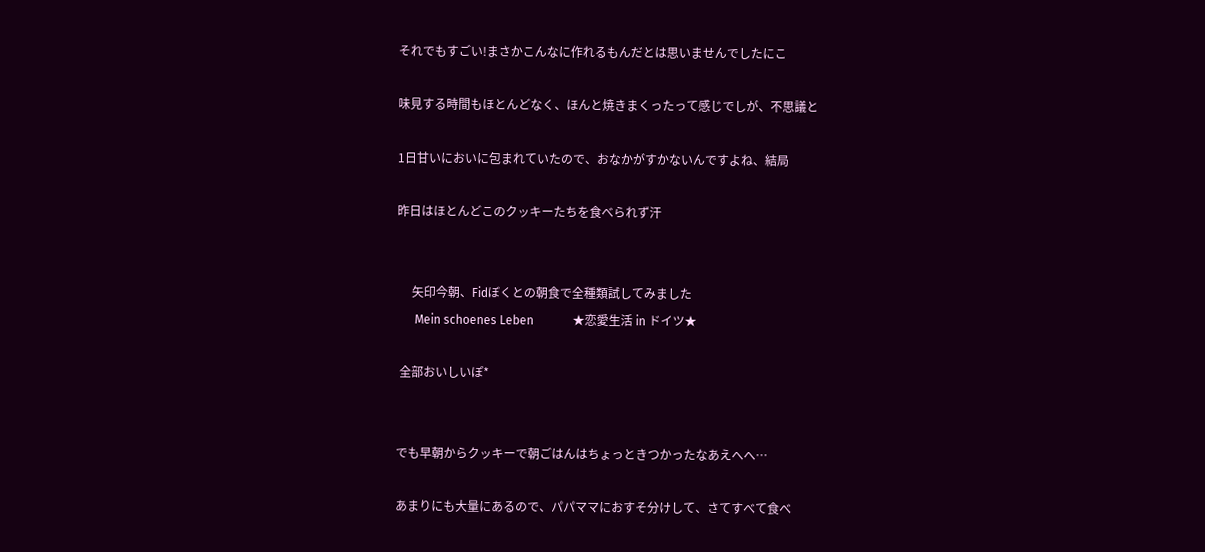それでもすごい!まさかこんなに作れるもんだとは思いませんでしたにこ

味見する時間もほとんどなく、ほんと焼きまくったって感じでしが、不思議と

1日甘いにおいに包まれていたので、おなかがすかないんですよね、結局

昨日はほとんどこのクッキーたちを食べられず汗


     矢印今朝、Fidぼくとの朝食で全種類試してみました
      Mein schoenes Leben             ★恋愛生活 in ドイツ★

 全部おいしいぽ*


でも早朝からクッキーで朝ごはんはちょっときつかったなあえへへ…

あまりにも大量にあるので、パパママにおすそ分けして、さてすべて食べ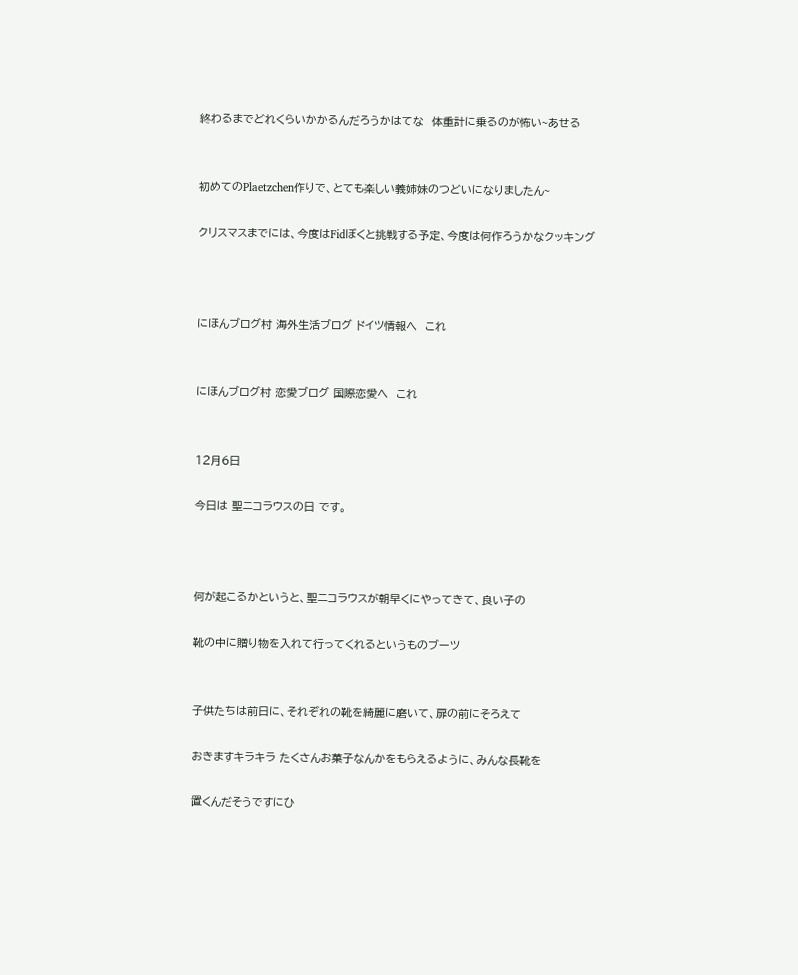終わるまでどれくらいかかるんだろうかはてな  体重計に乗るのが怖い~あせる


初めてのPlaetzchen作りで、とても楽しい義姉妹のつどいになりましたん~

クリスマスまでには、今度はFidぼくと挑戦する予定、今度は何作ろうかなクッキング



にほんブログ村 海外生活ブログ ドイツ情報へ  これ


にほんブログ村 恋愛ブログ 国際恋愛へ  これ


12月6日

今日は 聖ニコラウスの日 です。



何が起こるかというと、聖ニコラウスが朝早くにやってきて、良い子の

靴の中に贈り物を入れて行ってくれるというものブーツ


子供たちは前日に、それぞれの靴を綺麗に磨いて、扉の前にそろえて

おきますキラキラ たくさんお菓子なんかをもらえるように、みんな長靴を

置くんだそうですにひ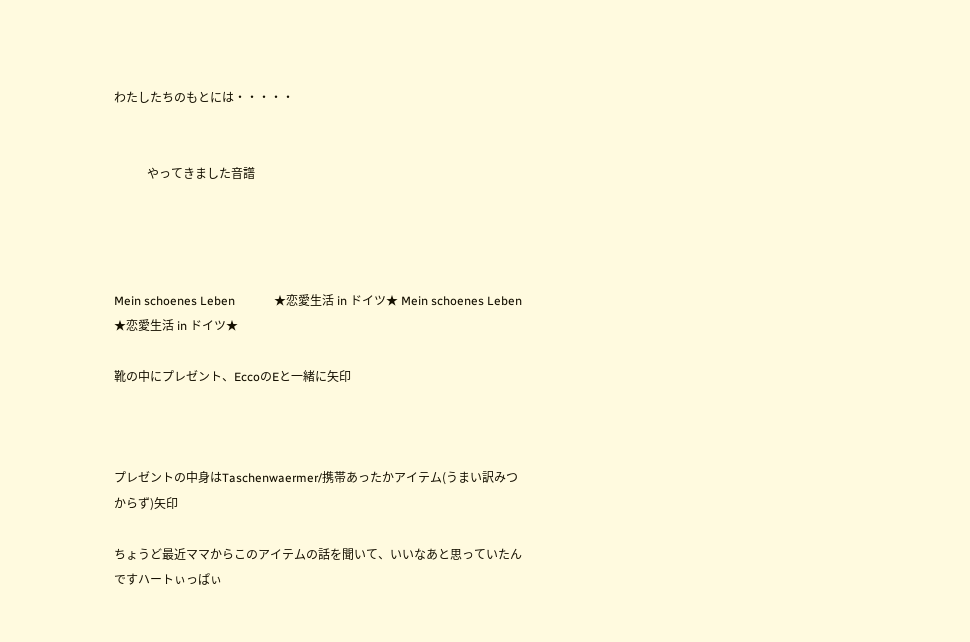わたしたちのもとには・・・・・


           やってきました音譜




Mein schoenes Leben             ★恋愛生活 in ドイツ★ Mein schoenes Leben             ★恋愛生活 in ドイツ★

靴の中にプレゼント、EccoのEと一緒に矢印



プレゼントの中身はTaschenwaermer/携帯あったかアイテム(うまい訳みつからず)矢印

ちょうど最近ママからこのアイテムの話を聞いて、いいなあと思っていたんですハートぃっぱぃ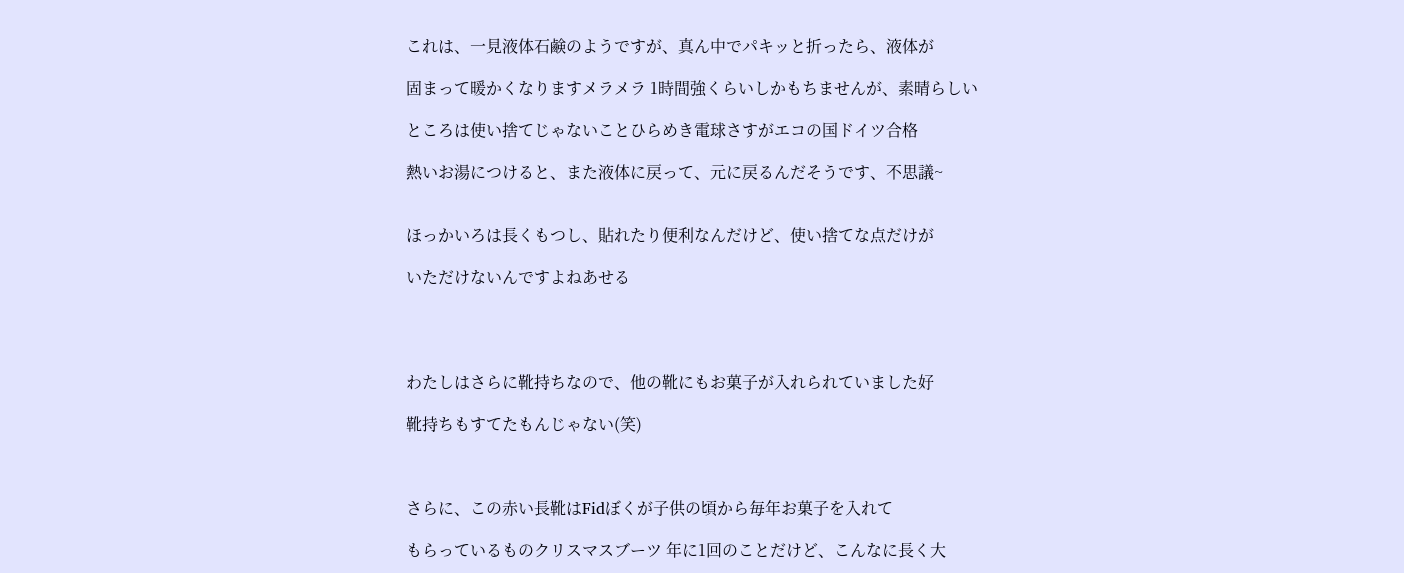これは、一見液体石鹸のようですが、真ん中でパキッと折ったら、液体が

固まって暖かくなりますメラメラ 1時間強くらいしかもちませんが、素晴らしい

ところは使い捨てじゃないことひらめき電球さすがエコの国ドイツ合格

熱いお湯につけると、また液体に戻って、元に戻るんだそうです、不思議~


ほっかいろは長くもつし、貼れたり便利なんだけど、使い捨てな点だけが

いただけないんですよねあせる




わたしはさらに靴持ちなので、他の靴にもお菓子が入れられていました好

靴持ちもすてたもんじゃない(笑)



さらに、この赤い長靴はFidぼくが子供の頃から毎年お菓子を入れて

もらっているものクリスマスブーツ 年に1回のことだけど、こんなに長く大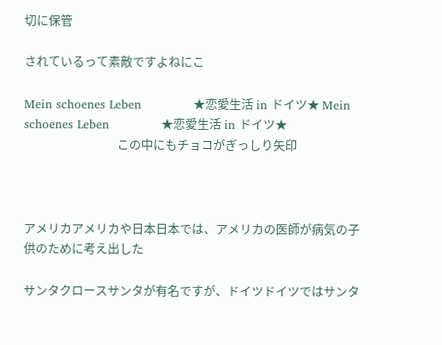切に保管

されているって素敵ですよねにこ

Mein schoenes Leben             ★恋愛生活 in ドイツ★ Mein schoenes Leben             ★恋愛生活 in ドイツ★
                               この中にもチョコがぎっしり矢印



アメリカアメリカや日本日本では、アメリカの医師が病気の子供のために考え出した

サンタクロースサンタが有名ですが、ドイツドイツではサンタ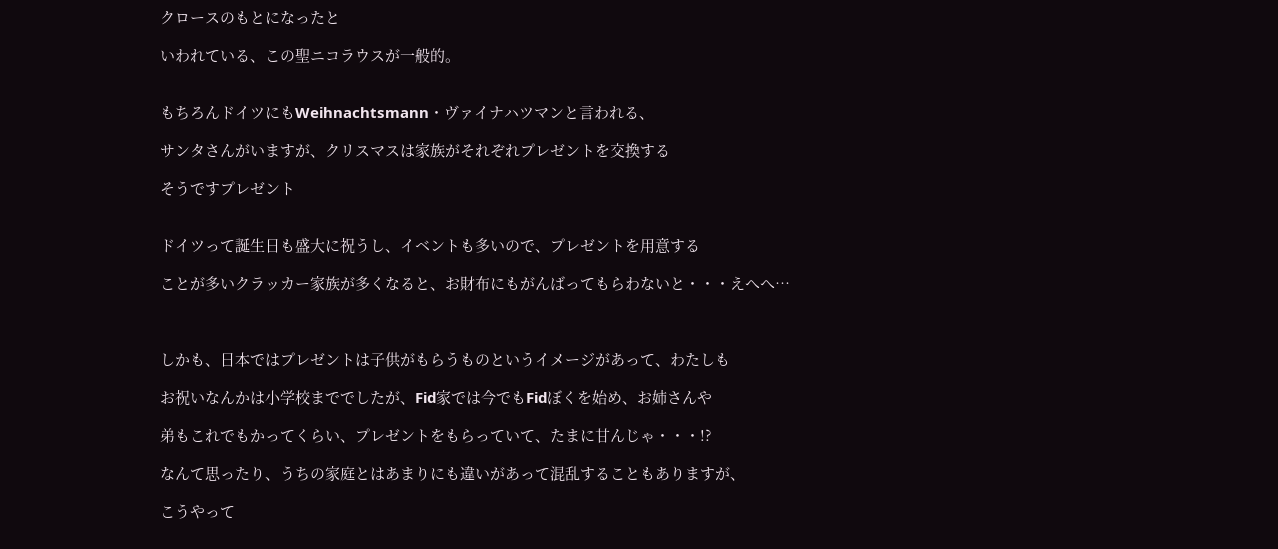クロースのもとになったと

いわれている、この聖ニコラウスが一般的。


もちろんドイツにもWeihnachtsmann・ヴァイナハツマンと言われる、

サンタさんがいますが、クリスマスは家族がそれぞれプレゼントを交換する

そうですプレゼント


ドイツって誕生日も盛大に祝うし、イベントも多いので、プレゼントを用意する

ことが多いクラッカー家族が多くなると、お財布にもがんばってもらわないと・・・えへへ…



しかも、日本ではプレゼントは子供がもらうものというイメージがあって、わたしも

お祝いなんかは小学校まででしたが、Fid家では今でもFidぼくを始め、お姉さんや

弟もこれでもかってくらい、プレゼントをもらっていて、たまに甘んじゃ・・・!?

なんて思ったり、うちの家庭とはあまりにも違いがあって混乱することもありますが、

こうやって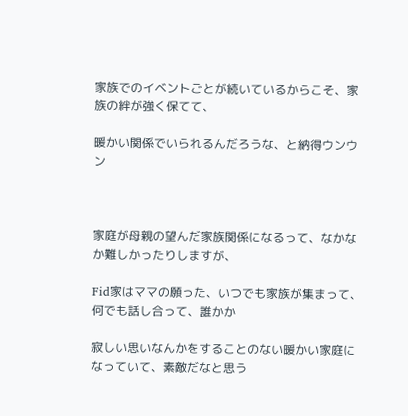家族でのイベントごとが続いているからこそ、家族の絆が強く保てて、

暖かい関係でいられるんだろうな、と納得ウンウン



家庭が母親の望んだ家族関係になるって、なかなか難しかったりしますが、

Fid家はママの願った、いつでも家族が集まって、何でも話し合って、誰かか

寂しい思いなんかをすることのない暖かい家庭になっていて、素敵だなと思う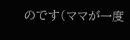のです(ママが一度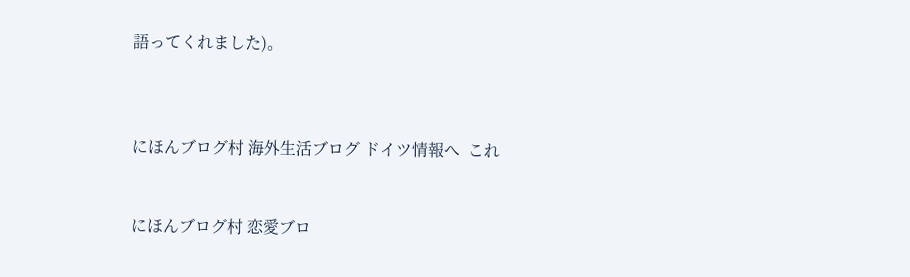語ってくれました)。



にほんブログ村 海外生活ブログ ドイツ情報へ  これ


にほんブログ村 恋愛ブロ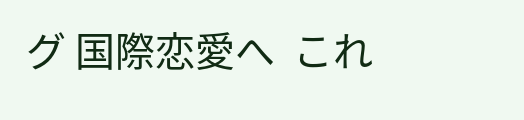グ 国際恋愛へ  これ